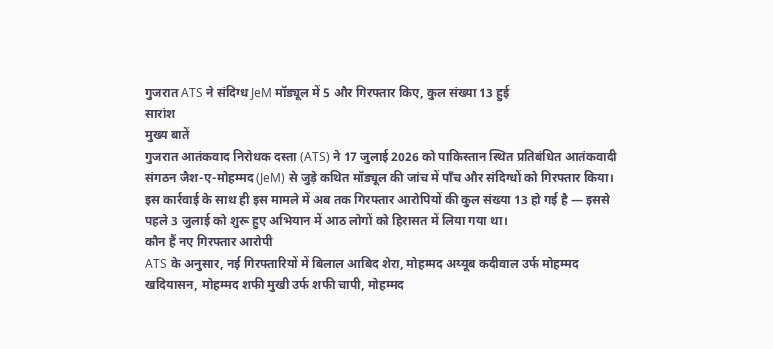गुजरात ATS ने संदिग्ध JeM मॉड्यूल में 5 और गिरफ्तार किए, कुल संख्या 13 हुई
सारांश
मुख्य बातें
गुजरात आतंकवाद निरोधक दस्ता (ATS) ने 17 जुलाई 2026 को पाकिस्तान स्थित प्रतिबंधित आतंकवादी संगठन जैश-ए-मोहम्मद (JeM) से जुड़े कथित मॉड्यूल की जांच में पाँच और संदिग्धों को गिरफ्तार किया। इस कार्रवाई के साथ ही इस मामले में अब तक गिरफ्तार आरोपियों की कुल संख्या 13 हो गई है — इससे पहले 3 जुलाई को शुरू हुए अभियान में आठ लोगों को हिरासत में लिया गया था।
कौन हैं नए गिरफ्तार आरोपी
ATS के अनुसार, नई गिरफ्तारियों में बिलाल आबिद शेरा, मोहम्मद अय्यूब कदीवाल उर्फ मोहम्मद खदियासन, मोहम्मद शफी मुखी उर्फ शफी चापी, मोहम्मद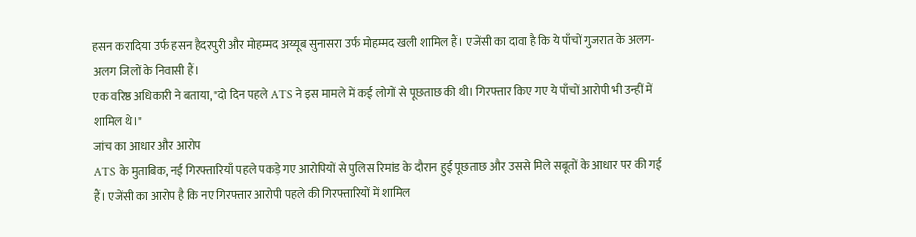हसन करादिया उर्फ हसन हैदरपुरी और मोहम्मद अय्यूब सुनासरा उर्फ मोहम्मद खली शामिल हैं। एजेंसी का दावा है कि ये पाँचों गुजरात के अलग-अलग जिलों के निवासी हैं।
एक वरिष्ठ अधिकारी ने बताया, "दो दिन पहले ATS ने इस मामले में कई लोगों से पूछताछ की थी। गिरफ्तार किए गए ये पाँचों आरोपी भी उन्हीं में शामिल थे।"
जांच का आधार और आरोप
ATS के मुताबिक, नई गिरफ्तारियाँ पहले पकड़े गए आरोपियों से पुलिस रिमांड के दौरान हुई पूछताछ और उससे मिले सबूतों के आधार पर की गई हैं। एजेंसी का आरोप है कि नए गिरफ्तार आरोपी पहले की गिरफ्तारियों में शामिल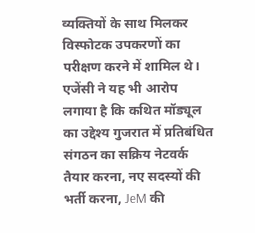व्यक्तियों के साथ मिलकर विस्फोटक उपकरणों का परीक्षण करने में शामिल थे।
एजेंसी ने यह भी आरोप लगाया है कि कथित मॉड्यूल का उद्देश्य गुजरात में प्रतिबंधित संगठन का सक्रिय नेटवर्क तैयार करना, नए सदस्यों की भर्ती करना, JeM की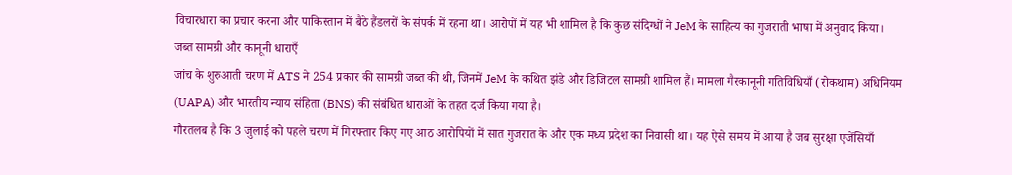विचारधारा का प्रचार करना और पाकिस्तान में बैठे हैंडलरों के संपर्क में रहना था। आरोपों में यह भी शामिल है कि कुछ संदिग्धों ने JeM के साहित्य का गुजराती भाषा में अनुवाद किया।
जब्त सामग्री और कानूनी धाराएँ
जांच के शुरुआती चरण में ATS ने 254 प्रकार की सामग्री जब्त की थी, जिनमें JeM के कथित झंडे और डिजिटल सामग्री शामिल हैं। मामला गैरकानूनी गतिविधियाँ (रोकथाम) अधिनियम (UAPA) और भारतीय न्याय संहिता (BNS) की संबंधित धाराओं के तहत दर्ज किया गया है।
गौरतलब है कि 3 जुलाई को पहले चरण में गिरफ्तार किए गए आठ आरोपियों में सात गुजरात के और एक मध्य प्रदेश का निवासी था। यह ऐसे समय में आया है जब सुरक्षा एजेंसियाँ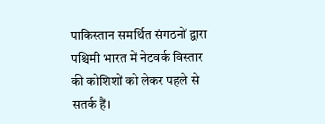पाकिस्तान समर्थित संगठनों द्वारा पश्चिमी भारत में नेटवर्क विस्तार की कोशिशों को लेकर पहले से सतर्क हैं।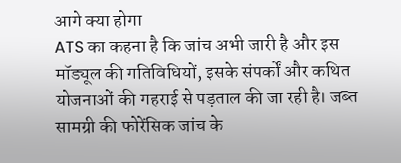आगे क्या होगा
ATS का कहना है कि जांच अभी जारी है और इस मॉड्यूल की गतिविधियों, इसके संपर्कों और कथित योजनाओं की गहराई से पड़ताल की जा रही है। जब्त सामग्री की फोरेंसिक जांच के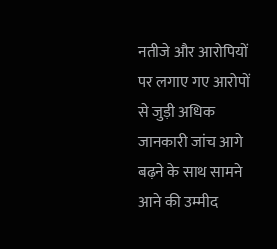नतीजे और आरोपियों पर लगाए गए आरोपों से जुड़ी अधिक जानकारी जांच आगे बढ़ने के साथ सामने आने की उम्मीद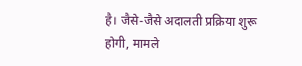है। जैसे-जैसे अदालती प्रक्रिया शुरू होगी, मामले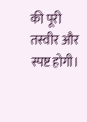की पूरी तस्वीर और स्पष्ट होगी।